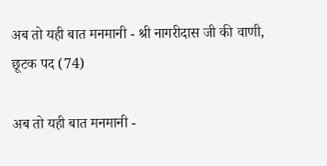अब तो यही बात मनमानी - श्री नागरीदास जी की वाणी, छूटक पद (74)

अब तो यही बात मनमानी -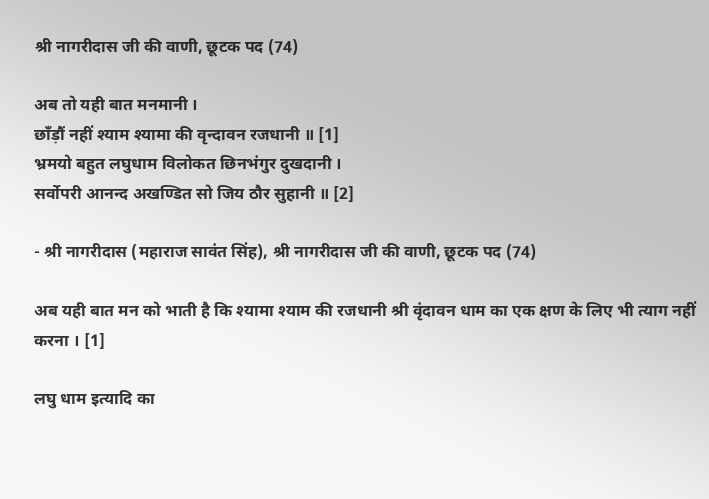श्री नागरीदास जी की वाणी, छूटक पद (74)

अब तो यही बात मनमानी ।
छाँड़ौं नहीं श्याम श्यामा की वृन्दावन रजधानी ॥ [1]
भ्रमयो बहुत लघुधाम विलोकत छिनभंगुर दुखदानी ।
सर्वोपरी आनन्द अखण्डित सो जिय ठौर सुहानी ॥ [2]

- श्री नागरीदास (महाराज सावंत सिंह), श्री नागरीदास जी की वाणी, छूटक पद (74)

अब यही बात मन को भाती है कि श्यामा श्याम की रजधानी श्री वृंदावन धाम का एक क्षण के लिए भी त्याग नहीं करना । [1]

लघु धाम इत्यादि का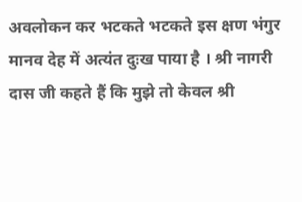अवलोकन कर भटकते भटकते इस क्षण भंगुर मानव देह में अत्यंत दुःख पाया है । श्री नागरी दास जी कहते हैं कि मुझे तो केवल श्री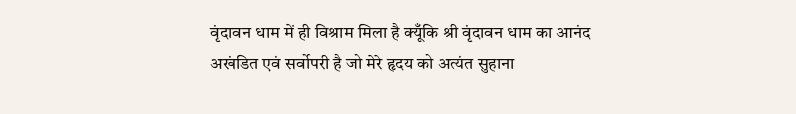वृंदावन धाम में ही विश्राम मिला है क्यूँकि श्री वृंदावन धाम का आनंद अखंडित एवं सर्वोपरी है जो मेरे हृदय को अत्यंत सुहाना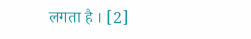लगता है । [2]